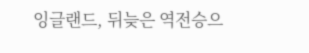잉글랜드, 뒤늦은 역전승으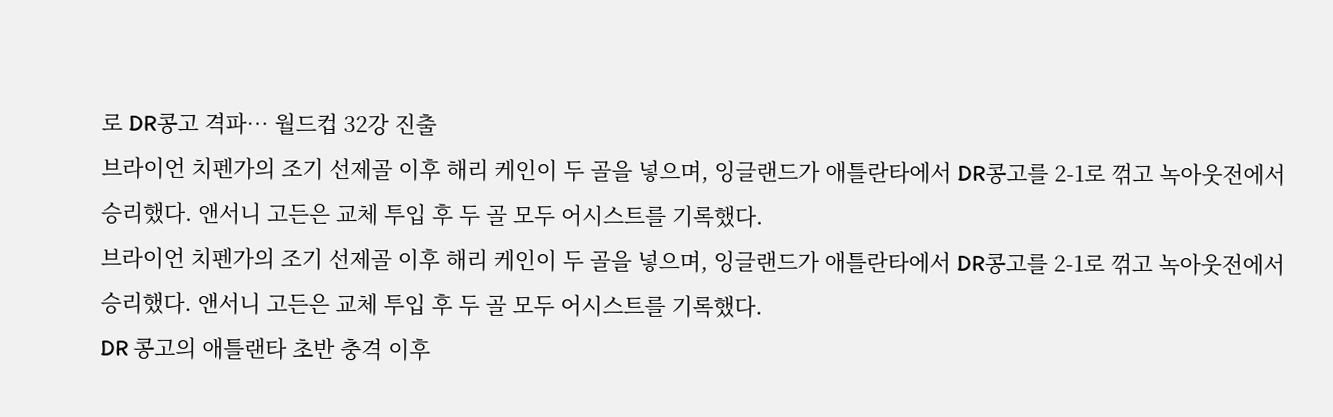로 DR콩고 격파… 월드컵 32강 진출
브라이언 치펜가의 조기 선제골 이후 해리 케인이 두 골을 넣으며, 잉글랜드가 애틀란타에서 DR콩고를 2-1로 꺾고 녹아웃전에서 승리했다. 앤서니 고든은 교체 투입 후 두 골 모두 어시스트를 기록했다.
브라이언 치펜가의 조기 선제골 이후 해리 케인이 두 골을 넣으며, 잉글랜드가 애틀란타에서 DR콩고를 2-1로 꺾고 녹아웃전에서 승리했다. 앤서니 고든은 교체 투입 후 두 골 모두 어시스트를 기록했다.
DR 콩고의 애틀랜타 초반 충격 이후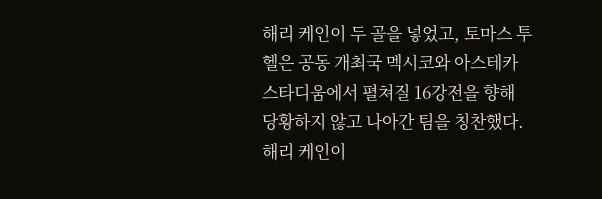해리 케인이 두 골을 넣었고, 토마스 투헬은 공동 개최국 멕시코와 아스테카 스타디움에서 펼쳐질 16강전을 향해 당황하지 않고 나아간 팀을 칭찬했다.
해리 케인이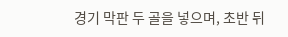경기 막판 두 골을 넣으며, 초반 뒤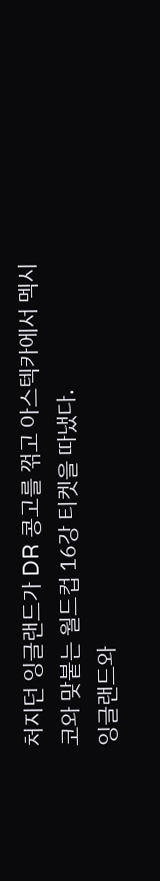처지던 잉글랜드가 DR 콩고를 꺾고 아스텍카에서 멕시코와 맞붙는 월드컵 16강 티켓을 따냈다.
잉글랜드와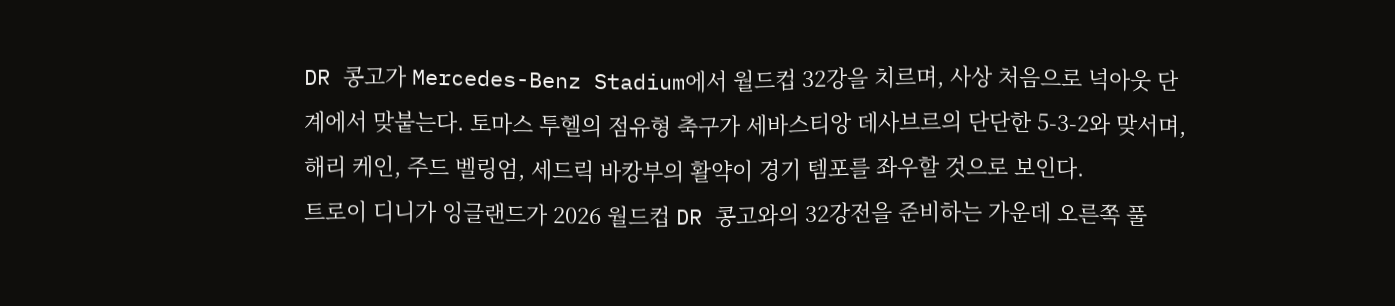DR 콩고가 Mercedes-Benz Stadium에서 월드컵 32강을 치르며, 사상 처음으로 넉아웃 단계에서 맞붙는다. 토마스 투헬의 점유형 축구가 세바스티앙 데사브르의 단단한 5-3-2와 맞서며, 해리 케인, 주드 벨링엄, 세드릭 바캉부의 활약이 경기 템포를 좌우할 것으로 보인다.
트로이 디니가 잉글랜드가 2026 월드컵 DR 콩고와의 32강전을 준비하는 가운데 오른쪽 풀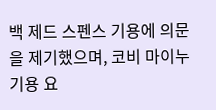백 제드 스펜스 기용에 의문을 제기했으며, 코비 마이누 기용 요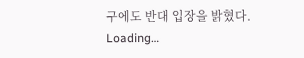구에도 반대 입장을 밝혔다.
Loading…